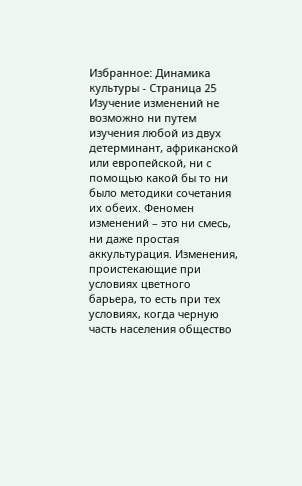Избранное: Динамика культуры - Страница 25
Изучение изменений не возможно ни путем изучения любой из двух детерминант, африканской или европейской, ни с помощью какой бы то ни было методики сочетания их обеих. Феномен изменений – это ни смесь, ни даже простая аккультурация. Изменения, проистекающие при условиях цветного барьера, то есть при тех условиях, когда черную часть населения общество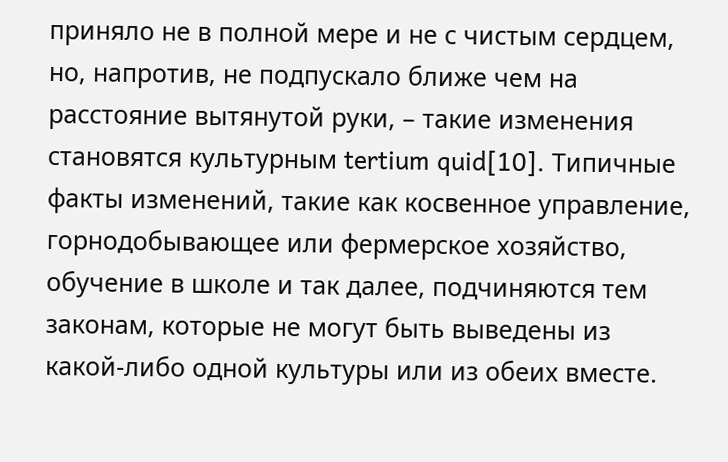приняло не в полной мере и не с чистым сердцем, но, напротив, не подпускало ближе чем на расстояние вытянутой руки, – такие изменения становятся культурным tertium quid[10]. Типичные факты изменений, такие как косвенное управление, горнодобывающее или фермерское хозяйство, обучение в школе и так далее, подчиняются тем законам, которые не могут быть выведены из какой-либо одной культуры или из обеих вместе.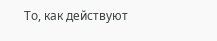То, как действуют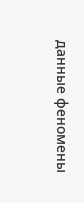данные феномены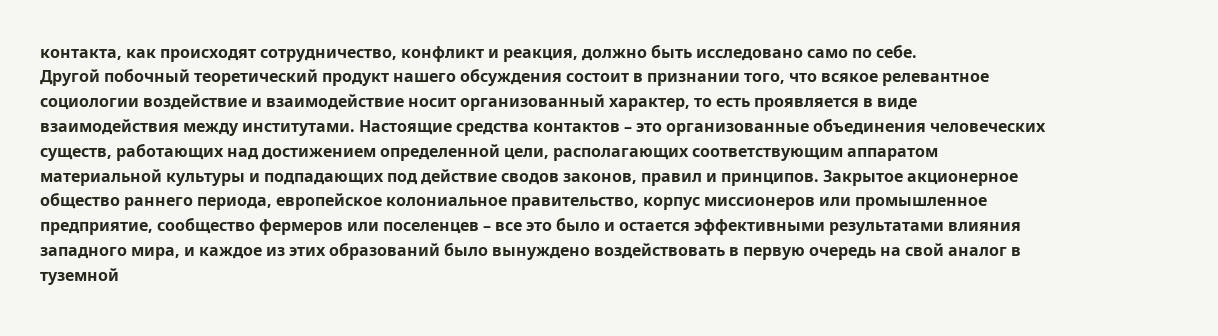контакта, как происходят сотрудничество, конфликт и реакция, должно быть исследовано само по себе.
Другой побочный теоретический продукт нашего обсуждения состоит в признании того, что всякое релевантное социологии воздействие и взаимодействие носит организованный характер, то есть проявляется в виде взаимодействия между институтами. Настоящие средства контактов – это организованные объединения человеческих существ, работающих над достижением определенной цели, располагающих соответствующим аппаратом материальной культуры и подпадающих под действие сводов законов, правил и принципов. Закрытое акционерное общество раннего периода, европейское колониальное правительство, корпус миссионеров или промышленное предприятие, сообщество фермеров или поселенцев – все это было и остается эффективными результатами влияния западного мира, и каждое из этих образований было вынуждено воздействовать в первую очередь на свой аналог в туземной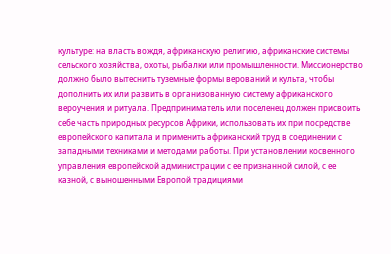культуре: на власть вождя, африканскую религию, африканские системы сельского хозяйства, охоты, рыбалки или промышленности. Миссионерство должно было вытеснить туземные формы верований и культа, чтобы дополнить их или развить в организованную систему африканского вероучения и ритуала. Предприниматель или поселенец должен присвоить себе часть природных ресурсов Африки, использовать их при посредстве европейского капитала и применить африканский труд в соединении с западными техниками и методами работы. При установлении косвенного управления европейской администрации с ее признанной силой, с ее казной, с выношенными Европой традициями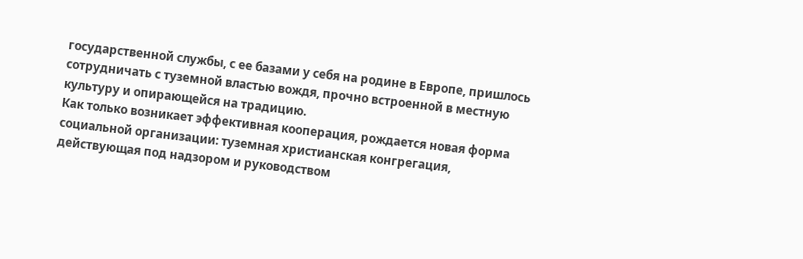государственной службы, с ее базами у себя на родине в Европе, пришлось сотрудничать с туземной властью вождя, прочно встроенной в местную культуру и опирающейся на традицию.
Как только возникает эффективная кооперация, рождается новая форма социальной организации: туземная христианская конгрегация, действующая под надзором и руководством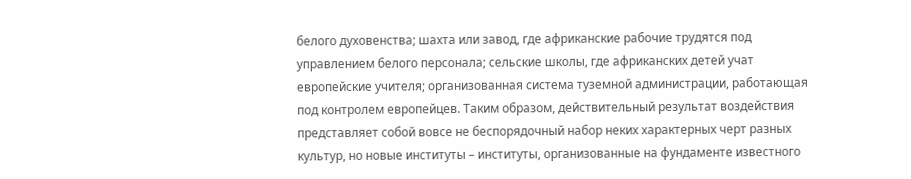белого духовенства; шахта или завод, где африканские рабочие трудятся под управлением белого персонала; сельские школы, где африканских детей учат европейские учителя; организованная система туземной администрации, работающая под контролем европейцев. Таким образом, действительный результат воздействия представляет собой вовсе не беспорядочный набор неких характерных черт разных культур, но новые институты – институты, организованные на фундаменте известного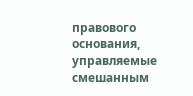правового основания, управляемые смешанным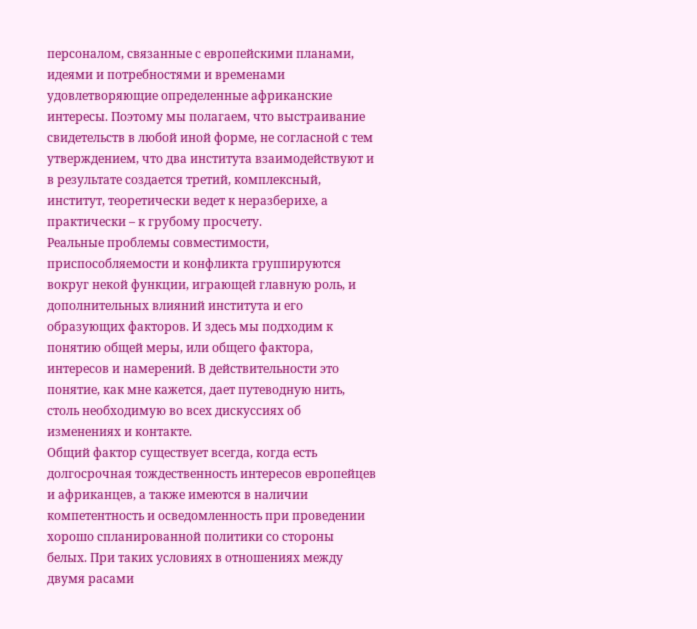персоналом, связанные с европейскими планами, идеями и потребностями и временами удовлетворяющие определенные африканские интересы. Поэтому мы полагаем, что выстраивание свидетельств в любой иной форме, не согласной с тем утверждением, что два института взаимодействуют и в результате создается третий, комплексный, институт, теоретически ведет к неразберихе, а практически – к грубому просчету.
Реальные проблемы совместимости, приспособляемости и конфликта группируются вокруг некой функции, играющей главную роль, и дополнительных влияний института и его образующих факторов. И здесь мы подходим к понятию общей меры, или общего фактора, интересов и намерений. В действительности это понятие, как мне кажется, дает путеводную нить, столь необходимую во всех дискуссиях об изменениях и контакте.
Общий фактор существует всегда, когда есть долгосрочная тождественность интересов европейцев и африканцев, а также имеются в наличии компетентность и осведомленность при проведении хорошо спланированной политики со стороны белых. При таких условиях в отношениях между двумя расами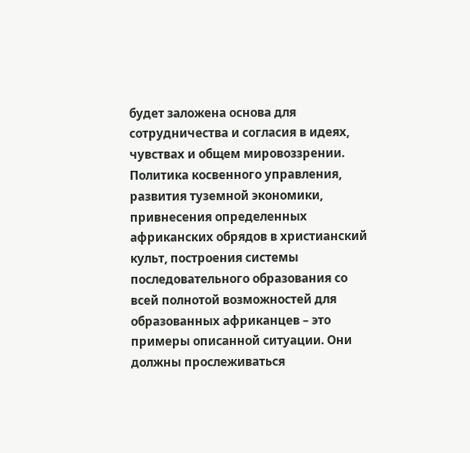будет заложена основа для сотрудничества и согласия в идеях, чувствах и общем мировоззрении. Политика косвенного управления, развития туземной экономики, привнесения определенных африканских обрядов в христианский культ, построения системы последовательного образования со всей полнотой возможностей для образованных африканцев – это примеры описанной ситуации. Они должны прослеживаться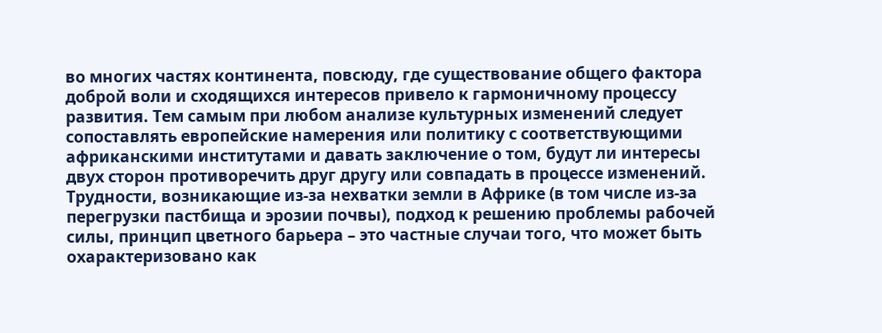во многих частях континента, повсюду, где существование общего фактора доброй воли и сходящихся интересов привело к гармоничному процессу развития. Тем самым при любом анализе культурных изменений следует сопоставлять европейские намерения или политику с соответствующими африканскими институтами и давать заключение о том, будут ли интересы двух сторон противоречить друг другу или совпадать в процессе изменений.
Трудности, возникающие из-за нехватки земли в Африке (в том числе из-за перегрузки пастбища и эрозии почвы), подход к решению проблемы рабочей силы, принцип цветного барьера – это частные случаи того, что может быть охарактеризовано как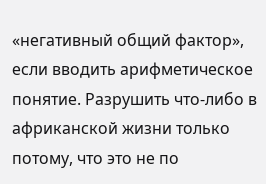«негативный общий фактор», если вводить арифметическое понятие. Разрушить что-либо в африканской жизни только потому, что это не по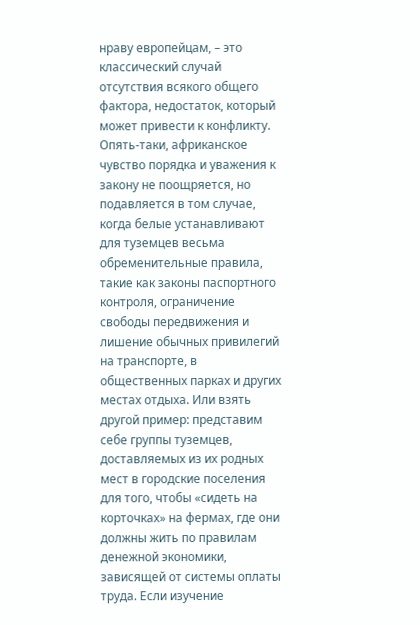нраву европейцам, – это классический случай отсутствия всякого общего фактора, недостаток, который может привести к конфликту. Опять-таки, африканское чувство порядка и уважения к закону не поощряется, но подавляется в том случае, когда белые устанавливают для туземцев весьма обременительные правила, такие как законы паспортного контроля, ограничение свободы передвижения и лишение обычных привилегий на транспорте, в общественных парках и других местах отдыха. Или взять другой пример: представим себе группы туземцев, доставляемых из их родных мест в городские поселения для того, чтобы «сидеть на корточках» на фермах, где они должны жить по правилам денежной экономики, зависящей от системы оплаты труда. Если изучение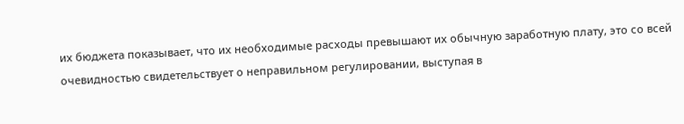их бюджета показывает, что их необходимые расходы превышают их обычную заработную плату, это со всей очевидностью свидетельствует о неправильном регулировании, выступая в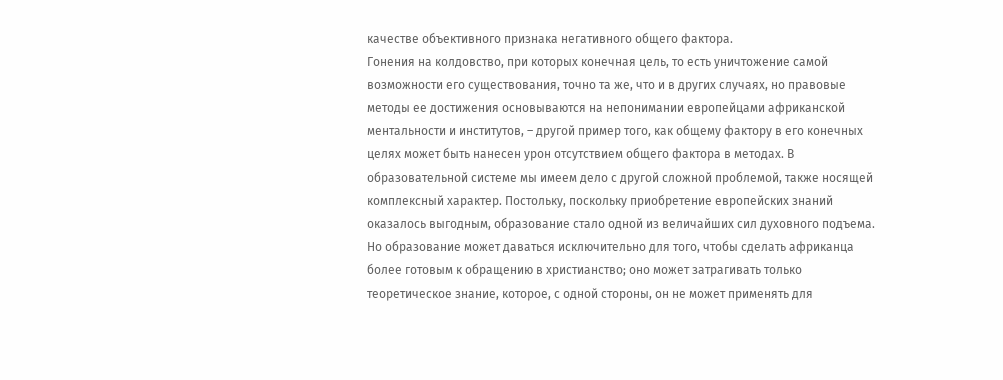качестве объективного признака негативного общего фактора.
Гонения на колдовство, при которых конечная цель, то есть уничтожение самой возможности его существования, точно та же, что и в других случаях, но правовые методы ее достижения основываются на непонимании европейцами африканской ментальности и институтов, – другой пример того, как общему фактору в его конечных целях может быть нанесен урон отсутствием общего фактора в методах. В образовательной системе мы имеем дело с другой сложной проблемой, также носящей комплексный характер. Постольку, поскольку приобретение европейских знаний оказалось выгодным, образование стало одной из величайших сил духовного подъема. Но образование может даваться исключительно для того, чтобы сделать африканца более готовым к обращению в христианство; оно может затрагивать только теоретическое знание, которое, с одной стороны, он не может применять для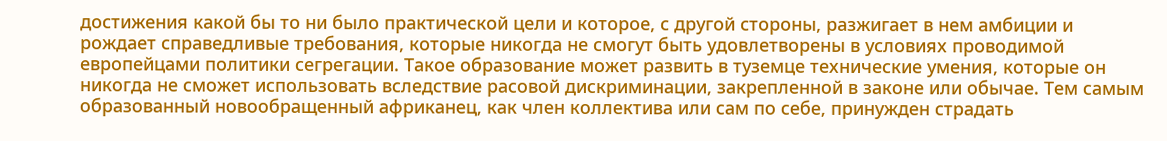достижения какой бы то ни было практической цели и которое, с другой стороны, разжигает в нем амбиции и рождает справедливые требования, которые никогда не смогут быть удовлетворены в условиях проводимой европейцами политики сегрегации. Такое образование может развить в туземце технические умения, которые он никогда не сможет использовать вследствие расовой дискриминации, закрепленной в законе или обычае. Тем самым образованный новообращенный африканец, как член коллектива или сам по себе, принужден страдать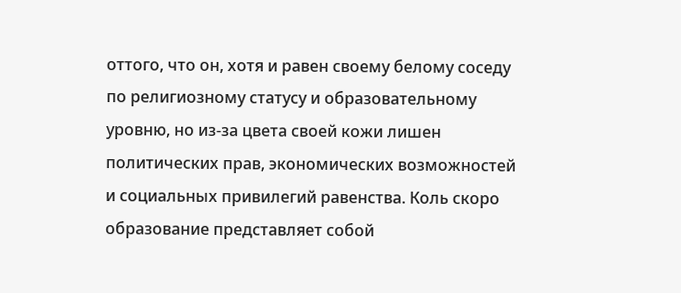оттого, что он, хотя и равен своему белому соседу по религиозному статусу и образовательному уровню, но из-за цвета своей кожи лишен политических прав, экономических возможностей и социальных привилегий равенства. Коль скоро образование представляет собой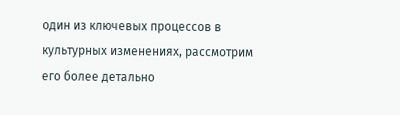один из ключевых процессов в культурных изменениях, рассмотрим его более детально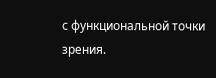с функциональной точки зрения.